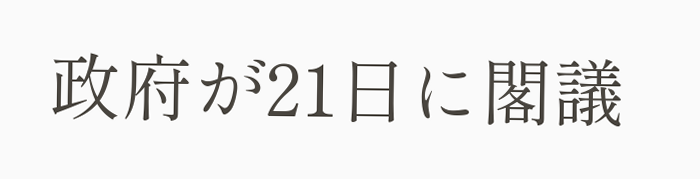政府が21日に閣議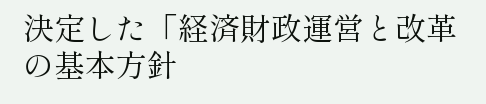決定した「経済財政運営と改革の基本方針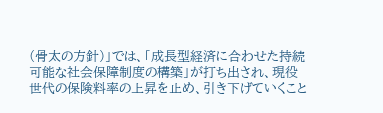(骨太の方針)」では、「成長型経済に合わせた持続可能な社会保障制度の構築」が打ち出され、現役世代の保険料率の上昇を止め、引き下げていくこと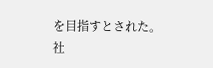を目指すとされた。
社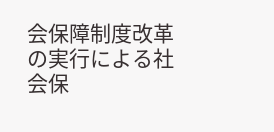会保障制度改革の実行による社会保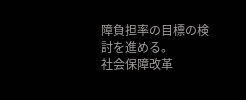障負担率の目標の検討を進める。
社会保障改革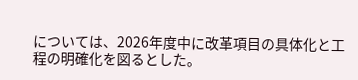については、2026年度中に改革項目の具体化と工程の明確化を図るとした。